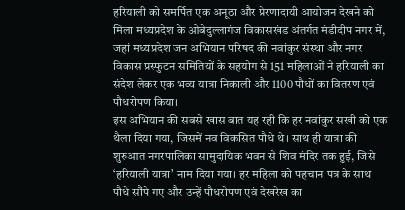हरियाली को समर्पित एक अनूठा और प्रेरणादायी आयोजन देखने को मिला मध्यप्रदेश के ओबेदुल्लागंज विकासखंड अंतर्गत मंडीदीप नगर में, जहां मध्यप्रदेश जन अभियान परिषद की नवांकुर संस्था और नगर विकास प्रस्फुटन समितियों के सहयोग से 151 महिलाओं ने हरियाली का संदेश लेकर एक भव्य यात्रा निकाली और 1100 पौधों का वितरण एवं पौधरोपण किया।
इस अभियान की सबसे खास बात यह रही कि हर नवांकुर सखी को एक थैला दिया गया, जिसमें नव विकसित पौधे थे। साथ ही यात्रा की शुरुआत नगरपालिका सामुदायिक भवन से शिव मंदिर तक हुई, जिसे ‘हरियाली यात्रा’ नाम दिया गया। हर महिला को पहचान पत्र के साथ पौधे सौंपे गए और उन्हें पौधरोपण एवं देखरेख का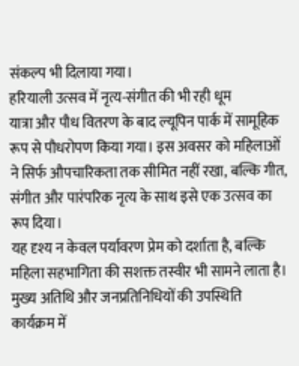संकल्प भी दिलाया गया।
हरियाली उत्सव में नृत्य-संगीत की भी रही धूम
यात्रा और पौध वितरण के बाद ल्यूपिन पार्क में सामूहिक रूप से पौधरोपण किया गया। इस अवसर को महिलाओं ने सिर्फ औपचारिकता तक सीमित नहीं रखा, बल्कि गीत, संगीत और पारंपरिक नृत्य के साथ इसे एक उत्सव का रूप दिया।
यह दृश्य न केवल पर्यावरण प्रेम को दर्शाता है, बल्कि महिला सहभागिता की सशक्त तस्वीर भी सामने लाता है।
मुख्य अतिथि और जनप्रतिनिधियों की उपस्थिति
कार्यक्रम में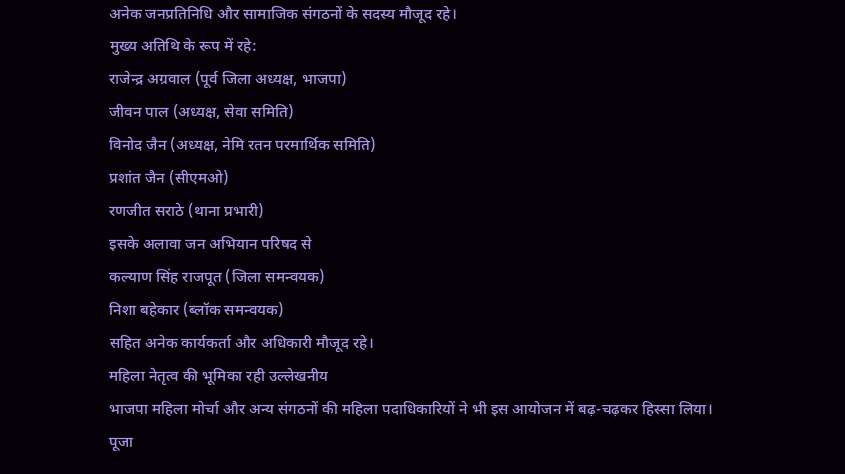अनेक जनप्रतिनिधि और सामाजिक संगठनों के सदस्य मौजूद रहे।
मुख्य अतिथि के रूप में रहे:
राजेन्द्र अग्रवाल (पूर्व जिला अध्यक्ष, भाजपा)
जीवन पाल (अध्यक्ष, सेवा समिति)
विनोद जैन (अध्यक्ष, नेमि रतन परमार्थिक समिति)
प्रशांत जैन (सीएमओ)
रणजीत सराठे (थाना प्रभारी)
इसके अलावा जन अभियान परिषद से
कल्याण सिंह राजपूत (जिला समन्वयक)
निशा बहेकार (ब्लॉक समन्वयक)
सहित अनेक कार्यकर्ता और अधिकारी मौजूद रहे।
महिला नेतृत्व की भूमिका रही उल्लेखनीय
भाजपा महिला मोर्चा और अन्य संगठनों की महिला पदाधिकारियों ने भी इस आयोजन में बढ़-चढ़कर हिस्सा लिया।
पूजा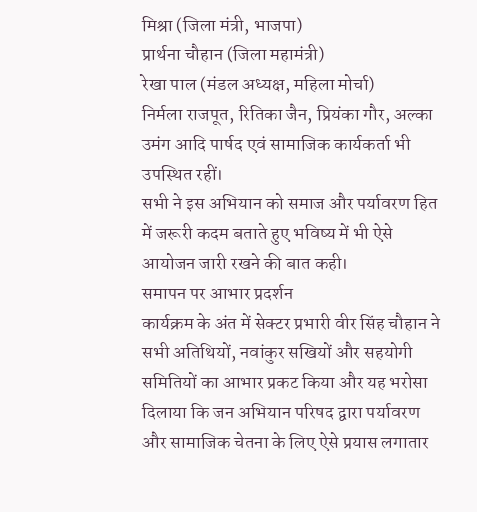मिश्रा (जिला मंत्री, भाजपा)
प्रार्थना चौहान (जिला महामंत्री)
रेखा पाल (मंडल अध्यक्ष, महिला मोर्चा)
निर्मला राजपूत, रितिका जैन, प्रियंका गौर, अल्का उमंग आदि पार्षद एवं सामाजिक कार्यकर्ता भी उपस्थित रहीं।
सभी ने इस अभियान को समाज और पर्यावरण हित में जरूरी कदम बताते हुए भविष्य में भी ऐसे आयोजन जारी रखने की बात कही।
समापन पर आभार प्रदर्शन
कार्यक्रम के अंत में सेक्टर प्रभारी वीर सिंह चौहान ने सभी अतिथियों, नवांकुर सखियों और सहयोगी समितियों का आभार प्रकट किया और यह भरोसा दिलाया कि जन अभियान परिषद द्वारा पर्यावरण और सामाजिक चेतना के लिए ऐसे प्रयास लगातार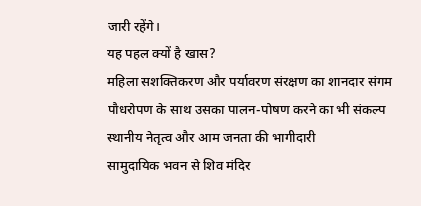जारी रहेंगे।
यह पहल क्यों है खास?
महिला सशक्तिकरण और पर्यावरण संरक्षण का शानदार संगम
पौधरोपण के साथ उसका पालन-पोषण करने का भी संकल्प
स्थानीय नेतृत्व और आम जनता की भागीदारी
सामुदायिक भवन से शिव मंदिर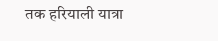तक हरियाली यात्रा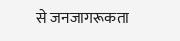से जनजागरूकता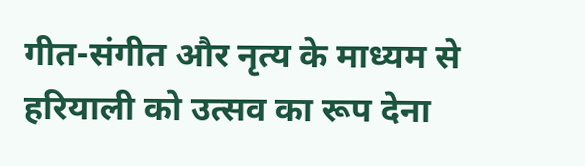गीत-संगीत और नृत्य के माध्यम से हरियाली को उत्सव का रूप देना